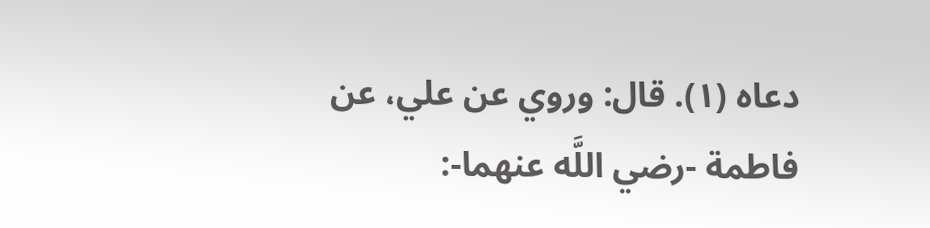دعاه (١). قال: وروي عن علي، عن فاطمة -رضي اللَّه عنهما-: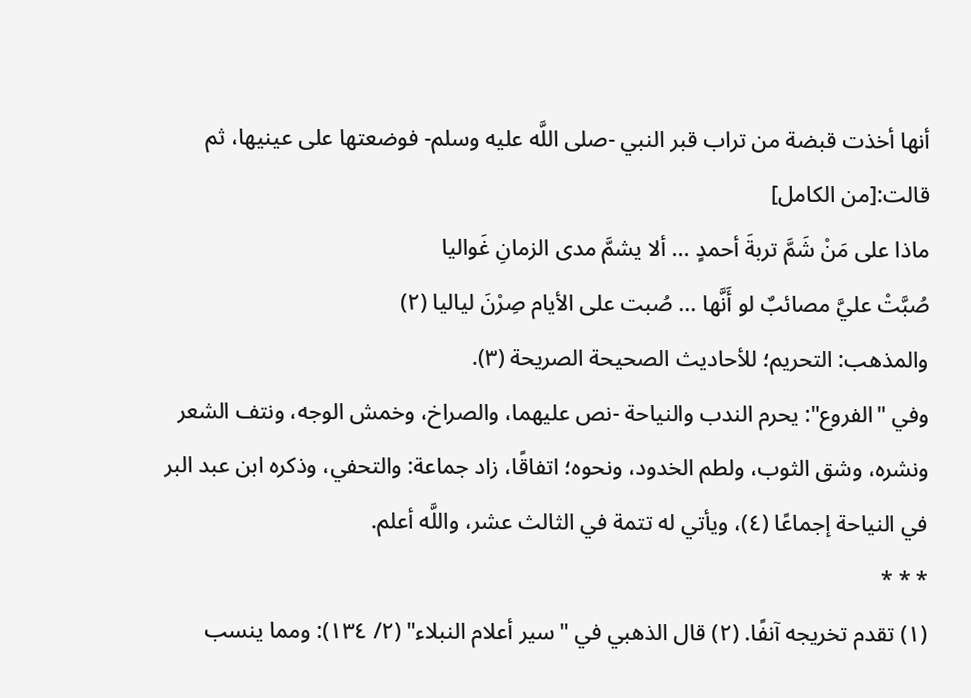أنها أخذت قبضة من تراب قبر النبي -صلى اللَّه عليه وسلم- فوضعتها على عينيها، ثم قالت:[من الكامل]
ماذا على مَنْ شَمَّ تربةَ أحمدٍ ... ألا يشمَّ مدى الزمانِ غَواليا
صُبَّتْ عليَّ مصائبٌ لو أَنَّها ... صُبت على الأيام صِرْنَ لياليا (٢)
والمذهب: التحريم؛ للأحاديث الصحيحة الصريحة (٣).
وفي "الفروع": يحرم الندب والنياحة -نص عليهما، والصراخ، وخمش الوجه، ونتف الشعر ونشره، وشق الثوب، ولطم الخدود، ونحوه؛ اتفاقًا، زاد جماعة: والتحفي، وذكره ابن عبد البر في النياحة إجماعًا (٤)، ويأتي له تتمة في الثالث عشر، واللَّه أعلم.
* * *
(١) تقدم تخريجه آنفًا. (٢) قال الذهبي في "سير أعلام النبلاء" (٢/ ١٣٤): ومما ينسب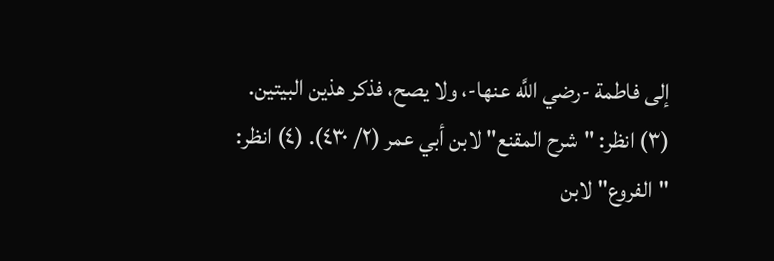إلى فاطمة -رضي اللَّه عنها-، ولا يصح، فذكر هذين البيتين. (٣) انظر: "شرح المقنع" لابن أبي عمر (٢/ ٤٣٠). (٤) انظر: "الفروع" لابن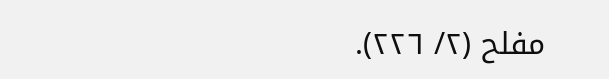مفلح (٢/ ٢٢٦).